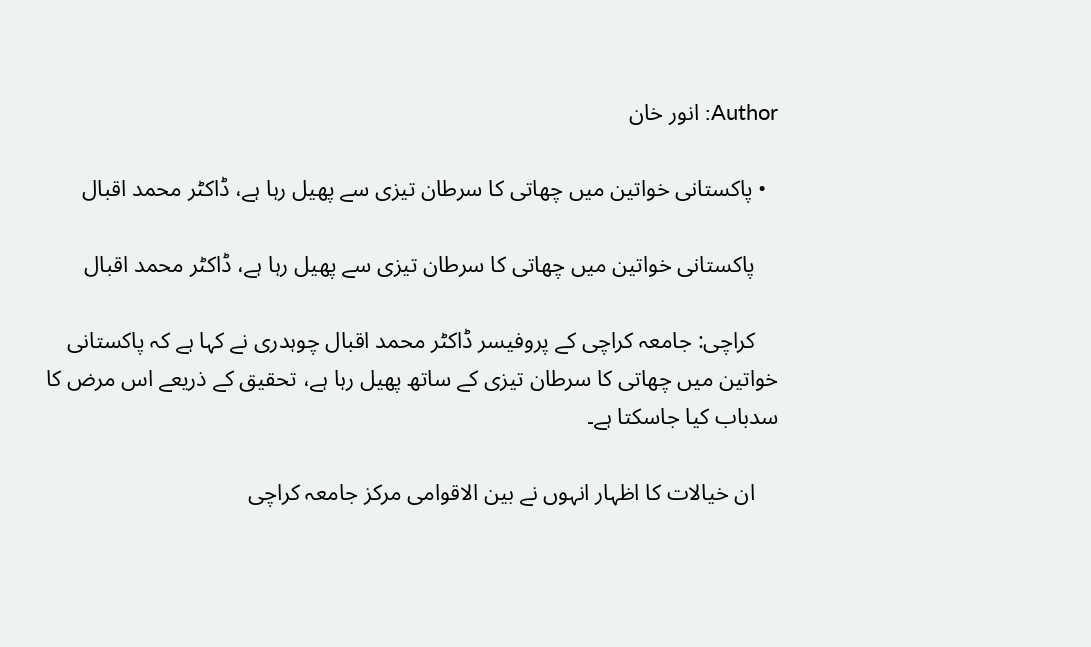Author: انور خان

  • پاکستانی خواتین میں‌ چھاتی کا سرطان تیزی سے پھیل رہا ہے، ڈاکٹر محمد اقبال

    پاکستانی خواتین میں‌ چھاتی کا سرطان تیزی سے پھیل رہا ہے، ڈاکٹر محمد اقبال

    کراچی: جامعہ کراچی کے پروفیسر ڈاکٹر محمد اقبال چوہدری نے کہا ہے کہ پاکستانی خواتین میں چھاتی کا سرطان تیزی کے ساتھ پھیل رہا ہے، تحقیق کے ذریعے اس مرض کا سدباب کیا جاسکتا ہے۔

    ان خیالات کا اظہار انہوں نے بین الاقوامی مرکز جامعہ کراچی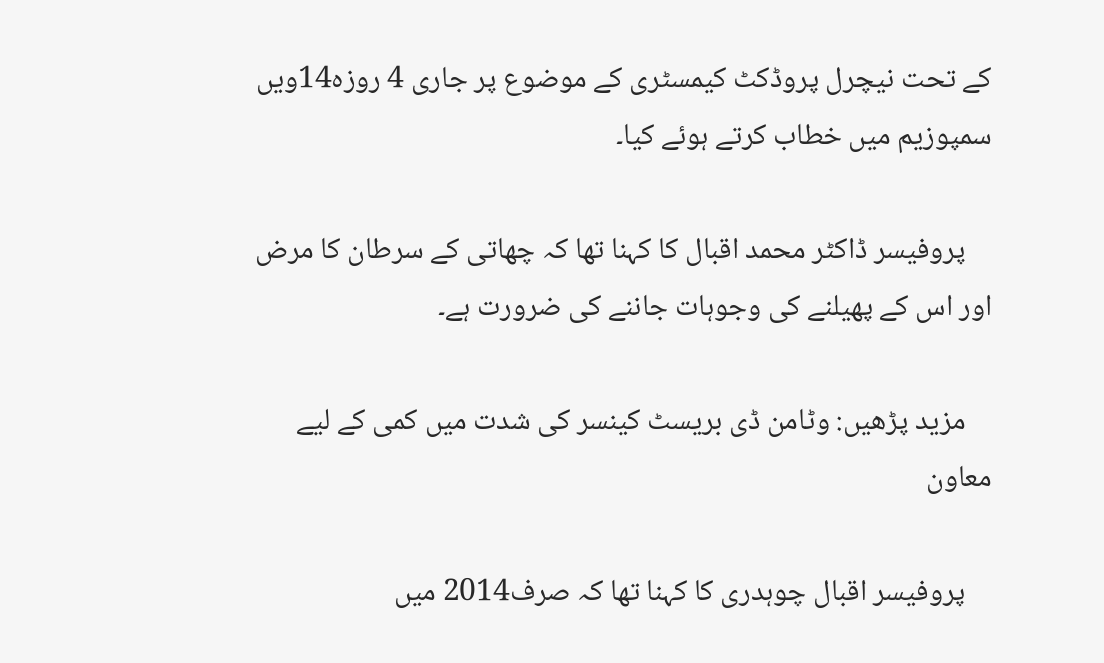کے تحت نیچرل پروڈکٹ کیمسٹری کے موضوع پر جاری 4 روزہ14ویں سمپوزیم میں خطاب کرتے ہوئے کیا۔

    پروفیسر ڈاکٹر محمد اقبال کا کہنا تھا کہ چھاتی کے سرطان کا مرض اور اس کے پھیلنے کی وجوہات جاننے کی ضرورت ہے۔

    مزید پڑھیں: وٹامن ڈی بریسٹ کینسر کی شدت میں کمی کے لیے معاون

    پروفیسر اقبال چوہدری کا کہنا تھا کہ صرف2014 میں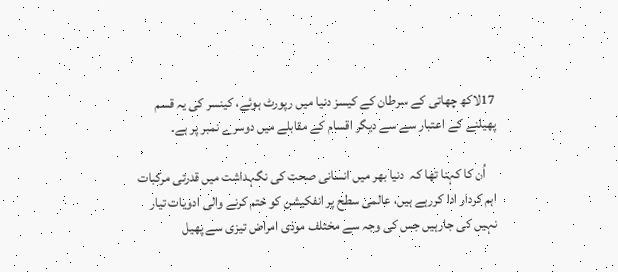17لاکھ چھاتی کے سرطان کے کیسز دنیا میں رپورٹ ہوئے، کینسر کی یہ قسم پھیلنے کے اعتبار سے سے دیگر اقسام کے مقابلے میں دوسرے نمبر پر ہے۔

    اُن کا کہنا تھا کہ  دنیا بھر میں انسانی صحت کی نگہداشت میں قدرتی مرکبات اہم کردار ادا کررہے ہیں، عالمی سطح پر انفکیشن کو ختم کرنے والی ادویات تیار نہیں کی جارہیں جس کی وجہ سے مختلف موذی امراض تیزی سے پھیل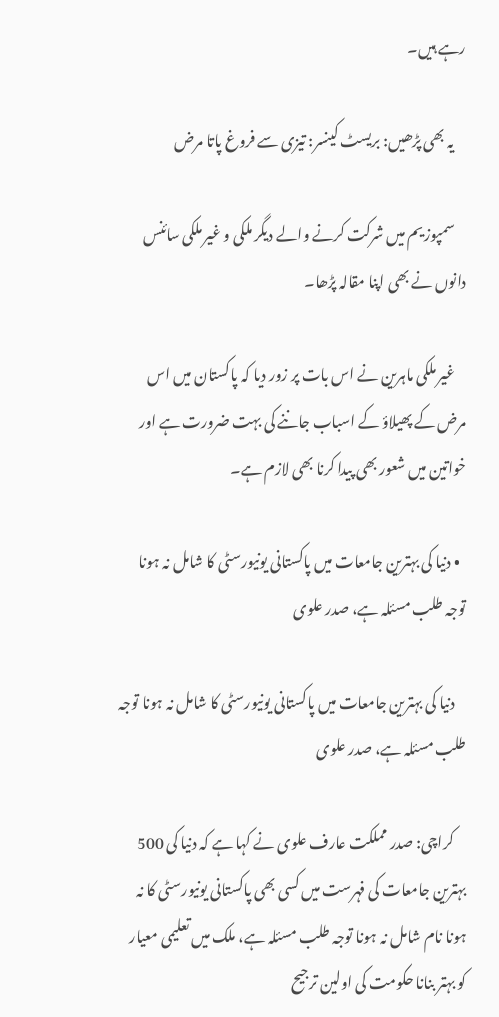رہے ہیں۔

    یہ بھی پڑھیں: بریسٹ کینسر: تیزی سے فروغ پاتا مرض

    سمپوزیم میں شرکت کرنے والے دیگر ملکی و غیر ملکی سائنس دانوں نے بھی اپنا مقالہ پڑھا۔

    غیر ملکی ماہرین نے اس بات پر زور دیا کہ پاکستان میں اس مرض کے پھیلاؤ کے اسباب جاننے کی بہت ضرورت ہے اور  خواتین میں شعور بھی پیدا کرنا بھی لازم ہے۔

  • دنیا کی بہترین جامعات میں پاکستانی یونیورسٹی کا شامل نہ ہونا توجہ طلب مسئلہ ہے، صدر علوی

    دنیا کی بہترین جامعات میں پاکستانی یونیورسٹی کا شامل نہ ہونا توجہ طلب مسئلہ ہے، صدر علوی

    کراچی: صدر مملکت عارف علوی نے کہا ہے کہ دنیا کی 500 بہترین جامعات کی فہرست میں کسی بھی پاکستانی یونیورسٹی کا نہ ہونا نام شامل نہ ہونا توجہ طلب مسئلہ ہے، ملک میں تعلیمی معیار کو بہتر بنانا حکومت کی اولین ترجیح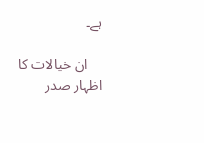ہے۔

    ان خیالات کا اظہار صدر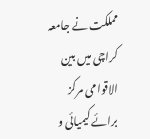مملکت نے جامعہ کراچی میں بین الاقوامی مرکز برائے کیمیائی و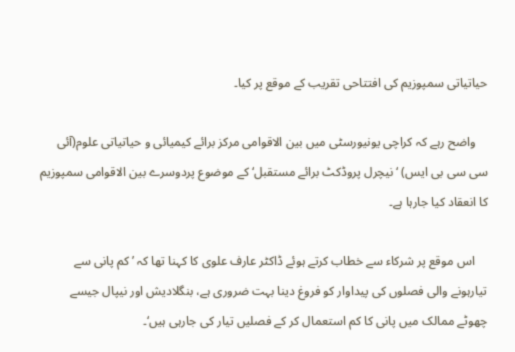حیاتیاتی سمپوزیم کی افتتاحی تقریب کے موقع پر کیا۔

    واضح رہے کہ کراچی یونیورسٹی میں بین الاقوامی مرکز برائے کیمیائی و حیاتیاتی علوم(آئی سی سی بی ایس) ‘نیچرل پروڈکٹ برائے مستقبل‘ کے موضوع پردوسرے بین الاقوامی سمپوزیم کا انعقاد کیا جارہا ہے۔

    اس موقع پر شرکاء سے خطاب کرتے ہوئے ڈاکٹر عارف علوی کا کہنا تھا کہ ’کم پانی سے تیارہونے والی فصلوں کی پیداوار کو فروغ دینا بہت ضروری ہے، بنگلادیش اور نیپال جیسے چھوٹے ممالک میں پانی کا کم استعمال کر کے فصلیں تیار کی جارہی ہیں‘۔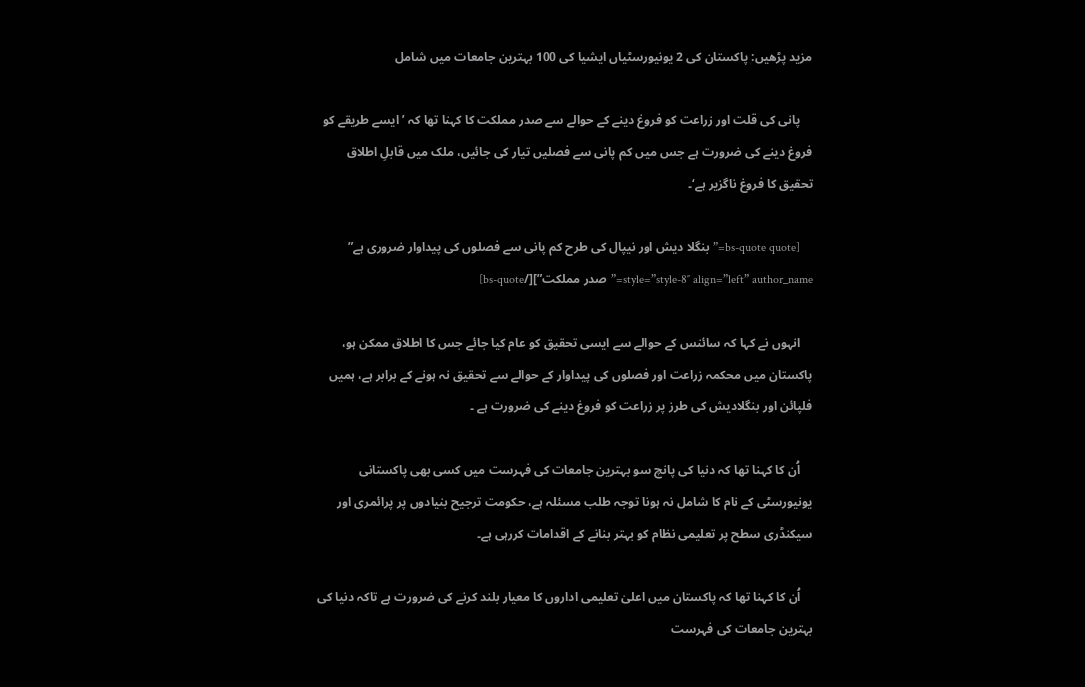مزید پڑھیں: پاکستان کی 2 یونیورسٹیاں ایشیا کی 100 بہترین جامعات میں شامل

    پانی کی قلت اور زراعت کو فروغ دینے کے حوالے سے صدر مملکت کا کہنا تھا کہ ’ایسے طریقے کو فروغ دینے کی ضرورت ہے جس میں کم پانی سے فصلیں تیار کی جائیں، ملک میں قابلِ اطلاق تحقیق کا فروغ ناگزیر ہے‘۔

    [bs-quote quote=”بنگلا دیش اور نیپال کی طرح کم پانی سے فصلوں کی پیداوار ضروری ہے” style=”style-8″ align=”left” author_name=”صدر مملکت”][/bs-quote]

    انہوں نے کہا کہ سائنس کے حوالے سے ایسی تحقیق کو عام کیا جائے جس کا اطلاق ممکن ہو، پاکستان میں محکمہ زراعت اور فصلوں کی پیداوار کے حوالے سے تحقیق نہ ہونے کے برابر ہے، ہمیں فلپائن اور بنگلادیش کی طرز پر زراعت کو فروغ دینے کی ضرورت ہے ۔

    اُن کا کہنا تھا کہ دنیا کی پانچ سو بہترین جامعات کی فہرست میں کسی بھی پاکستانی یونیورسٹی کے نام کا شامل نہ ہونا توجہ طلب مسئلہ ہے، حکومت ترجیح بنیادوں پر پرائمری اور سیکنڈری سطح پر تعلیمی نظام کو بہتر بنانے کے اقدامات کررہی ہے۔

    اُن کا کہنا تھا کہ پاکستان میں اعلیٰ تعلیمی اداروں کا معیار بلند کرنے کی ضرورت ہے تاکہ دنیا کی بہترین جامعات کی فہرست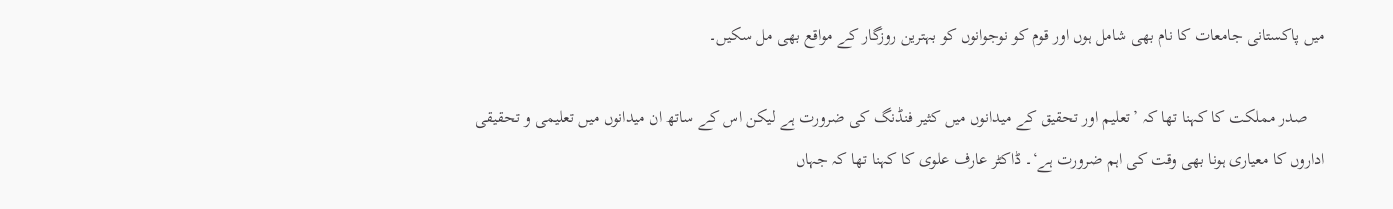میں پاکستانی جامعات کا نام بھی شامل ہوں اور قوم کو نوجوانوں کو بہترین روزگار کے مواقع بھی مل سکیں۔

    صدر مملکت کا کہنا تھا کہ ’تعلیم اور تحقیق کے میدانوں میں کثیر فنڈنگ کی ضرورت ہے لیکن اس کے ساتھ ان میدانوں میں تعلیمی و تحقیقی اداروں کا معیاری ہونا بھی وقت کی اہم ضرورت ہے‘۔ ڈاکٹر عارف علوی کا کہنا تھا کہ جہاں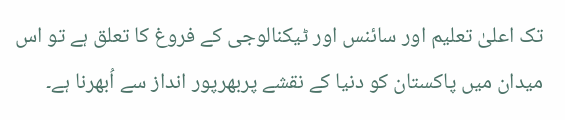تک اعلیٰ تعلیم اور سائنس اور ٹیکنالوجی کے فروغ کا تعلق ہے تو اس میدان میں پاکستان کو دنیا کے نقشے پربھرپور انداز سے اُبھرنا ہے۔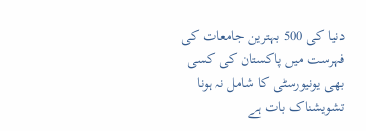دنیا کی 500 بہترین جامعات کی فہرست میں پاکستان کی کسی بھی یونیورسٹی کا شامل نہ ہونا تشویشناک بات ہے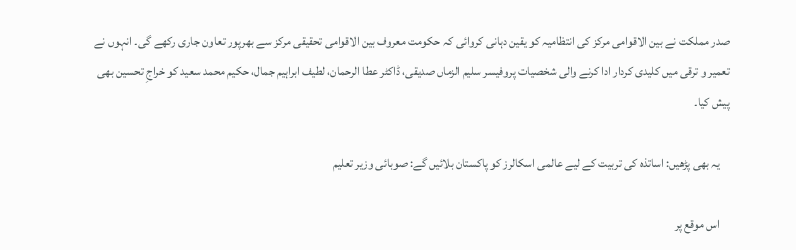صدر مملکت نے بین الاقوامی مرکز کی انتظامیہ کو یقین دہانی کروائی کہ حکومت معروف بین الاقوامی تحقیقی مرکز سے بھرپور تعاون جاری رکھے گی۔ انہوں نے تعمیر و ترقی میں کلیدی کردار ادا کرنے والی شخصیات پروفیسر سلیم الزماں صدیقی، ڈاکٹر عطا الرحمان، لطیف ابراہیم جمال، حکیم محمد سعید کو خراجِ تحسین بھی پیش کیا۔

    یہ بھی پڑھیں: اساتذہ کی تربیت کے لیے عالمی اسکالرز کو پاکستان بلائیں گے: صوبائی وزیر تعلیم

    اس موقع پر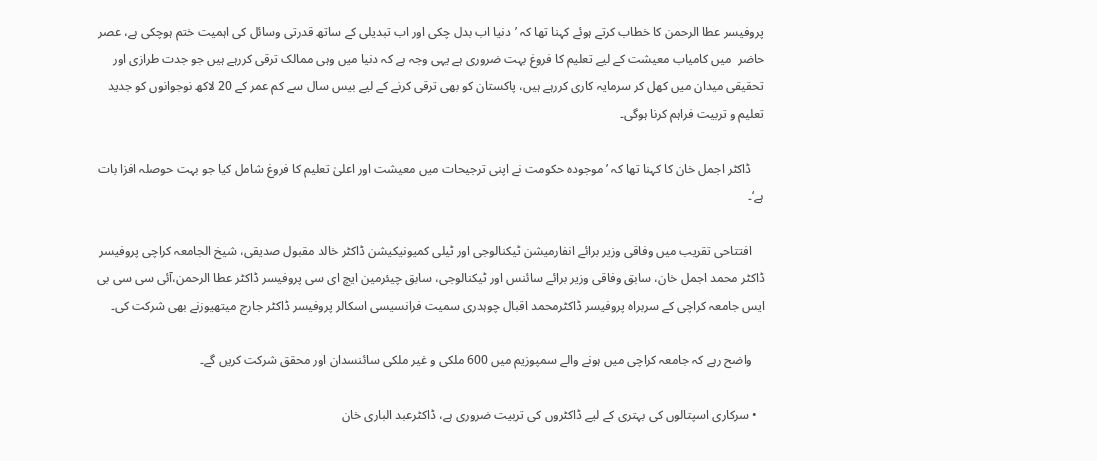پروفیسر عطا الرحمن کا خطاب کرتے ہوئے کہنا تھا کہ ’دنیا اب بدل چکی اور اب تبدیلی کے ساتھ قدرتی وسائل کی اہمیت ختم ہوچکی ہے، عصر حاضر  میں کامیاب معیشت کے لیے تعلیم کا فروغ بہت ضروری ہے یہی وجہ ہے کہ دنیا میں وہی ممالک ترقی کررہے ہیں جو جدت طرازی اور تحقیقی میدان میں کھل کر سرمایہ کاری کررہے ہیں، پاکستان کو بھی ترقی کرنے کے لیے بیس سال سے کم عمر کے 20 لاکھ نوجوانوں کو جدید تعلیم و تربیت فراہم کرنا ہوگی۔

    ڈاکٹر اجمل خان کا کہنا تھا کہ ’موجودہ حکومت نے اپنی ترجیحات میں معیشت اور اعلیٰ تعلیم کا فروغ شامل کیا جو بہت حوصلہ افزا بات ہے‘۔

    افتتاحی تقریب میں وفاقی وزیر برائے انفارمیشن ٹیکنالوجی اور ٹیلی کمیونیکیشن ڈاکٹر خالد مقبول صدیقی، شیخ الجامعہ کراچی پروفیسر ڈاکٹر محمد اجمل خان، سابق وفاقی وزیر برائے سائنس اور ٹیکنالوجی، سابق چیئرمین ایچ ای سی پروفیسر ڈاکٹر عطا الرحمن،آئی سی سی بی ایس جامعہ کراچی کے سربراہ پروفیسر ڈاکٹرمحمد اقبال چوہدری سمیت فرانسیسی اسکالر پروفیسر ڈاکٹر جارج میتھیوزنے بھی شرکت کی۔

    واضح رہے کہ جامعہ کراچی میں ہونے والے سمپوزیم میں 600 ملکی و غیر ملکی سائنسدان اور محقق شرکت کریں گے۔

  • سرکاری اسپتالوں کی بہتری کے لیے ڈاکٹروں کی تربیت ضروری ہے، ڈاکٹرعبد الباری خان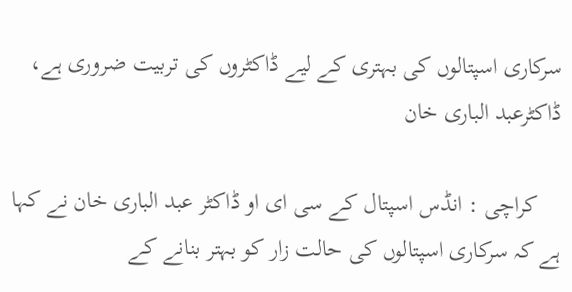سرکاری اسپتالوں کی بہتری کے لیے ڈاکٹروں کی تربیت ضروری ہے، ڈاکٹرعبد الباری خان

    کراچی : انڈس اسپتال کے سی ای او ڈاکٹر عبد الباری خان نے کہا ہے کہ سرکاری اسپتالوں کی حالت زار کو بہتر بنانے کے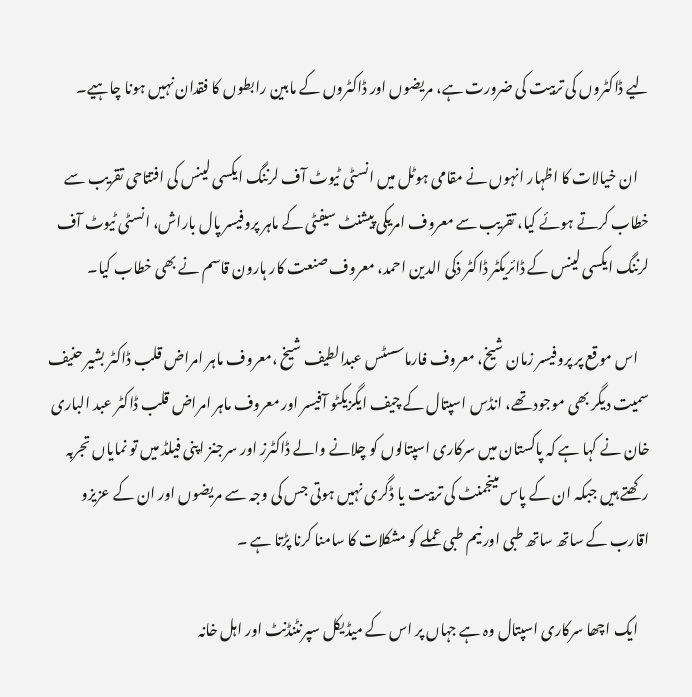لیے ڈاکٹروں کی تربیت کی ضرورت ہے، مریضوں اور ڈاکٹروں کے مابین رابطوں کا فقدان نہیں ہونا چاہیے۔

    ان خیالات کا اظہار انہوں نے مقامی ہوٹل میں انسٹی ٹیوٹ آف لرننگ ایکسی لینس کی افتتاحی تقریب سے خطاب کرتے ہوئے کیا، تقریب سے معروف امریکی پیشنٹ سیفٹی کے ماہر پروفیسر پال باراش، انسٹی ٹیوٹ آف لرننگ ایکسی لینس کے ڈائریکٹر ڈاکٹر ذکی الدین احمد، معروف صنعت کار ہارون قاسم نے بھی خطاب کیا۔

    اس موقع پر پروفیسر زمان شیخ، معروف فارماسسٹس عبدالطیف شیخ ،معروف ماہر امراض قلب ڈاکٹر بشیر حنیف سمیت دیگر بھی موجود تھے، انڈس اسپتال کے چیف ایگزیکٹو آفیسر اور معروف ماہر امراض قلب ڈاکٹر عبد الباری خان نے کہا ہے کہ پاکستان میں سرکاری اسپتالوں کو چلانے والے ڈاکٹرز اور سرجنز اپنی فیلڈ میں تو نمایاں تجربہ رکھتے ہیں جبکہ ان کے پاس مینجمنٹ کی تربیت یا ڈگری نہیں ہوتی جس کی وجہ سے مریضوں اور ان کے عزیزو اقارب کے ساتھ ساتھ طبی اور نیم طبی عملے کو مشکلات کا سامنا کرنا پڑتا ہے ۔

    ایک اچھا سرکاری اسپتال وہ ہے جہاں پر اس کے میڈیکل سپرنٹنڈنٹ اور اہل خانہ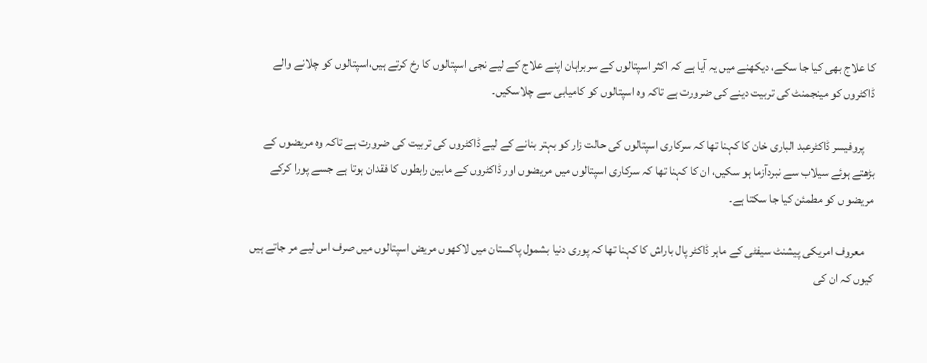کا علاج بھی کیا جا سکے، دیکھنے میں یہ آیا ہے کہ اکثر اسپتالوں کے سربراہان اپنے علاج کے لیے نجی اسپتالوں کا رخ کرتے ہیں،اسپتالوں کو چلانے والے ڈاکٹروں کو مینجمنٹ کی تربیت دینے کی ضرورت ہے تاکہ وہ اسپتالوں کو کامیابی سے چلاسکیں۔

    پروفیسر ڈاکٹرعبد الباری خان کا کہنا تھا کہ سرکاری اسپتالوں کی حالت زار کو بہتر بنانے کے لیے ڈاکٹروں کی تربیت کی ضرورت ہے تاکہ وہ مریضوں کے بڑھتے ہوئے سیلاب سے نبردآزما ہو سکیں، ان کا کہنا تھا کہ سرکاری اسپتالوں میں مریضوں اور ڈاکٹروں کے مابین رابطوں کا فقدان ہوتا ہے جسے پورا کرکے مریضو ں کو مطمئن کیا جا سکتا ہے۔

    معروف امریکی پیشنٹ سیفٹی کے ماہر ڈاکٹر پال باراش کا کہنا تھا کہ پوری دنیا بشمول پاکستان میں لاکھوں مریض اسپتالوں میں صرف اس لیے مر جاتے ہیں کیوں کہ ان کی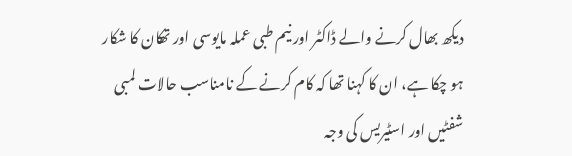دیکھ بھال کرنے والے ڈاکٹر اور نیم طبی عملہ مایوسی اور تھکان کا شکار ہو چکا ہے، ان کا کہنا تھا کہ کام کرنے کے نامناسب حالات لمبی شفٹیں اور اسٹیریس کی وجہ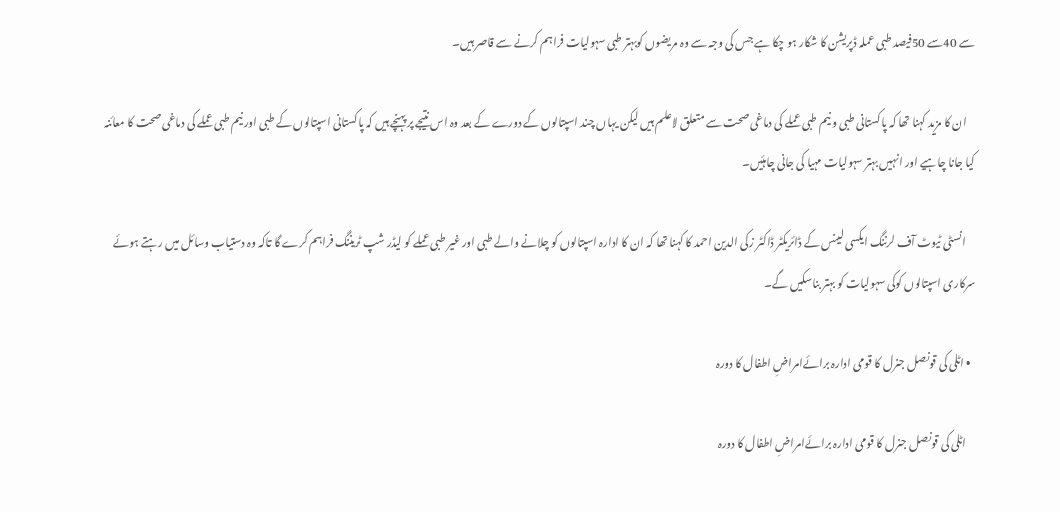سے 40سے 50فیصد طبی عملہ ڈپریشن کا شکار ہو چکا ہے جس کی وجہ سے وہ مریضوں کوبہتر طبی سہولیات فراہم کرنے سے قاصر ہیں۔

    ان کا مزید کہنا تھا کہ پاکستانی طبی و نیم طبی عملے کی دماغی صحت سے متعلق لاعلم ہیں لیکن یہاں چند اسپتالوں کے دورے کے بعد وہ اس نتیجے پر پہنچے ہیں کہ پاکستانی اسپتالوں کے طبی اور نیم طبی عملے کی دماغی صحت کا معائنہ کیا جانا چاہیے اور انہیں بہتر سہولیات مہیا کی جانی چاہئیں۔

    انسٹی ٹیوٹ آف لرننگ ایکسی لینس کے ڈائریکٹر ڈاکٹر زکی الدین احمد کا کہنا تھا کہ ان کا ادارہ اسپتالوں کو چلانے والے طبی اور غیر طبی عملے کو لیڈر شپ ٹریننگ فراہم کرے گا تاکہ وہ دستیاب وسائل میں رہتے ہوئے سرکاری اسپتالوں کوکی سہولیات کو بہتر بناسکیں گے۔

  • اٹلی کی قونصل جنرل کا قومی ادارہ برائےامراضِ اطفال کا دورہ

    اٹلی کی قونصل جنرل کا قومی ادارہ برائےامراضِ اطفال کا دورہ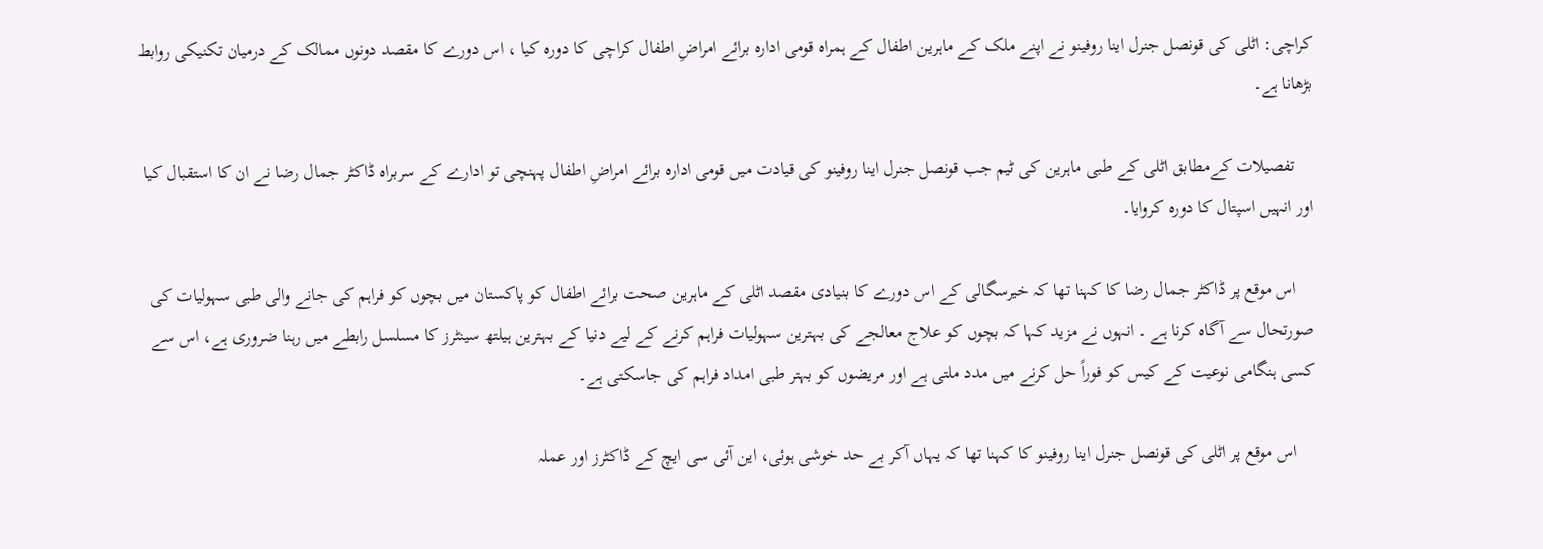کراچی: اٹلی کی قونصل جنرل اینا روفینو نے اپنے ملک کے ماہرین اطفال کے ہمراہ قومی ادارہ برائے امراضِ اطفال کراچی کا دورہ کیا ، اس دورے کا مقصد دونوں ممالک کے درمیان تکنیکی روابط بڑھانا ہے۔

    تفصیلات کےمطابق اٹلی کے طبی ماہرین کی ٹیم جب قونصل جنرل اینا روفینو کی قیادت میں قومی ادارہ برائے امراضِ اطفال پہنچی تو ادارے کے سربراہ ڈاکٹر جمال رضا نے ان کا استقبال کیا اور انہیں اسپتال کا دورہ کروایا۔

    اس موقع پر ڈاکٹر جمال رضا کا کہنا تھا کہ خیرسگالی کے اس دورے کا بنیادی مقصد اٹلی کے ماہرین صحت برائے اطفال کو پاکستان میں بچوں کو فراہم کی جانے والی طبی سہولیات کی صورتحال سے آگاہ کرنا ہے ۔ انہوں نے مزید کہا کہ بچوں کو علاج معالجے کی بہترین سہولیات فراہم کرنے کے لیے دنیا کے بہترین ہیلتھ سینٹرز کا مسلسل رابطے میں رہنا ضروری ہے، اس سے کسی ہنگامی نوعیت کے کیس کو فوراً حل کرنے میں مدد ملتی ہے اور مریضوں کو بہتر طبی امداد فراہم کی جاسکتی ہے۔

    اس موقع پر اٹلی کی قونصل جنرل اینا روفینو کا کہنا تھا کہ یہاں آکر بے حد خوشی ہوئی، این آئی سی ایچ کے ڈاکٹرز اور عملہ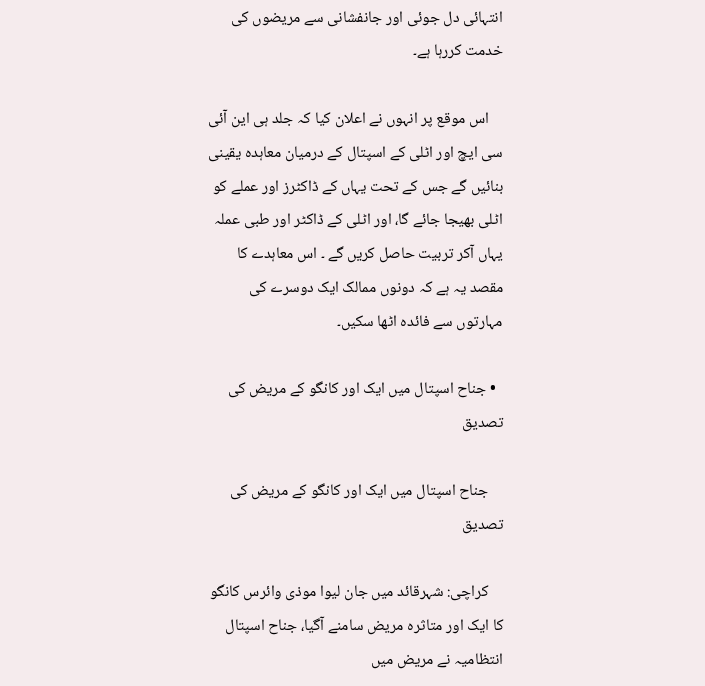انتہائی دل جوئی اور جانفشانی سے مریضوں کی خدمت کررہا ہے۔

    اس موقع پر انہوں نے اعلان کیا کہ جلد ہی این آئی سی ایچ اور اٹلی کے اسپتال کے درمیان معاہدہ یقینی بنائیں گے جس کے تحت یہاں کے ڈاکٹرز اور عملے کو اٹلی بھیجا جائے گا، اور اٹلی کے ڈاکٹر اور طبی عملہ یہاں آکر تربیت حاصل کریں گے ۔ اس معاہدے کا مقصد یہ ہے کہ دونوں ممالک ایک دوسرے کی مہارتوں سے فائدہ اٹھا سکیں۔

  • جناح اسپتال میں ایک اور کانگو کے مریض کی تصدیق

    جناح اسپتال میں ایک اور کانگو کے مریض کی تصدیق

    کراچی: شہرقائد میں جان لیوا موذی وائرس کانگو کا ایک اور متاثرہ مریض سامنے آگیا، جناح اسپتال انتظامیہ نے مریض میں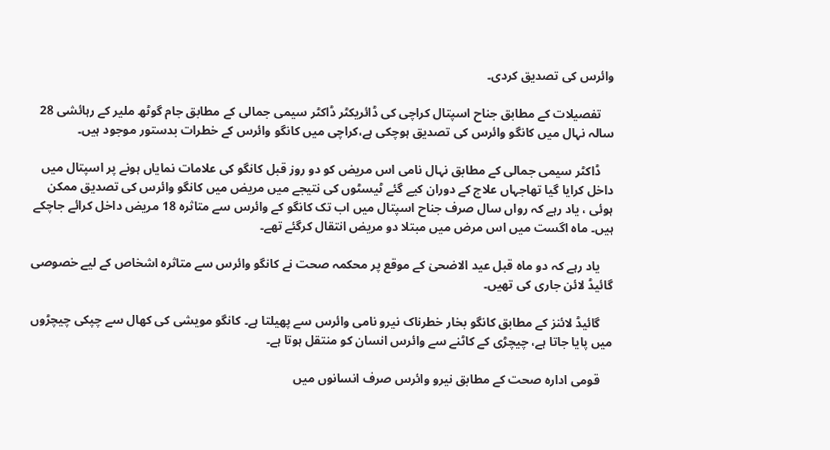وائرس کی تصدیق کردی۔

    تفصیلات کے مطابق جناح اسپتال کراچی کی ڈائریکٹر ڈاکٹر سیمی جمالی کے مطابق جام گوٹھ ملیر کے رہائشی 28 سالہ نہال میں کانگو وائرس کی تصدیق ہوچکی ہے،کراچی میں کانگو وائرس کے خطرات بدستور موجود ہیں۔

    ڈاکٹر سیمی جمالی کے مطابق نہال نامی اس مریض کو دو روز قبل کانگو کی علامات نمایاں ہونے پر اسپتال میں داخل کرایا گیا تھاجہاں علاج کے دوران کیے گئے ٹیسٹوں کی نتیجے میں مریض میں کانگو وائرس کی تصدیق ممکن ہوئی ، یاد رہے کہ رواں سال صرف جناح اسپتال میں اب تک کانگو کے وائرس سے متاثرہ 18 مریض داخل کرائے جاچکے ہیں۔ ماہ اگست میں اس مرض میں مبتلا دو مریض انتقال کرگئے تھے۔

    یاد رہے کہ دو ماہ قبل عید الاضحیٰ کے موقع پر محکمہ صحت نے کانگو وائرس سے متاثرہ اشخاص کے لیے خصوصی گائیڈ لائن جاری کی تھیں۔

    گائیڈ لائنز کے مطابق کانگو بخار خطرناک نیرو نامی وائرس سے پھیلتا ہے۔ کانگو مویشی کی کھال سے چپکی چیچڑوں میں پایا جاتا ہے، چیچڑی کے کاٹنے سے وائرس انسان کو منتقل ہوتا ہے۔

    قومی ادارہ صحت کے مطابق نیرو وائرس صرف انسانوں میں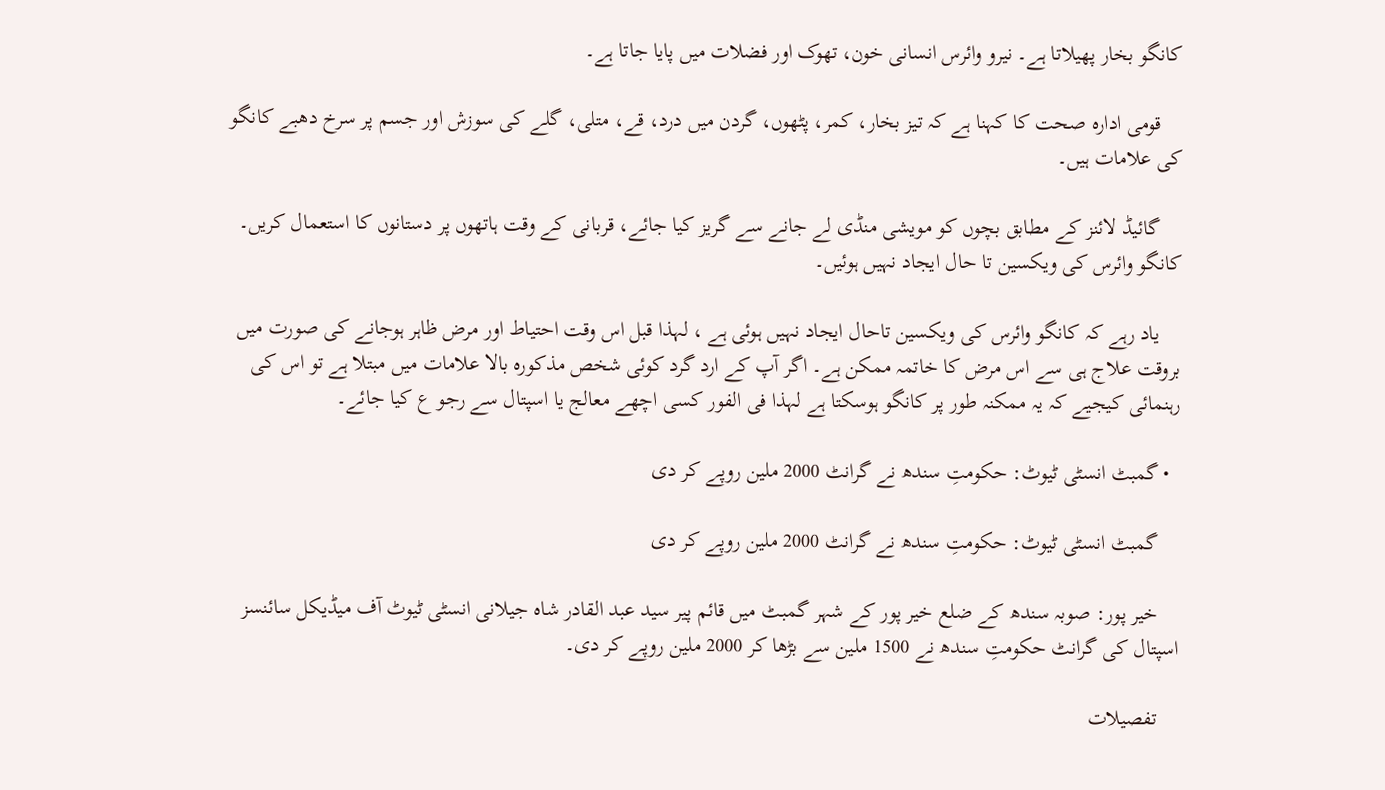کانگو بخار پھیلاتا ہے۔ نیرو وائرس انسانی خون، تھوک اور فضلات میں پایا جاتا ہے۔

    قومی ادارہ صحت کا کہنا ہے کہ تیز بخار، کمر، پٹھوں، گردن میں درد، قے، متلی، گلے کی سوزش اور جسم پر سرخ دھبے کانگو کی علامات ہیں۔

    گائیڈ لائنز کے مطابق بچوں کو مویشی منڈی لے جانے سے گریز کیا جائے، قربانی کے وقت ہاتھوں پر دستانوں کا استعمال کریں۔ کانگو وائرس کی ویکسین تا حال ایجاد نہیں ہوئیں۔

    یاد رہے کہ کانگو وائرس کی ویکسین تاحال ایجاد نہیں ہوئی ہے ، لہذا قبل اس وقت احتیاط اور مرض ظاہر ہوجانے کی صورت میں بروقت علاج ہی سے اس مرض کا خاتمہ ممکن ہے۔ اگر آپ کے ارد گرد کوئی شخص مذکورہ بالا علامات میں مبتلا ہے تو اس کی رہنمائی کیجیے کہ یہ ممکنہ طور پر کانگو ہوسکتا ہے لہذا فی الفور کسی اچھے معالج یا اسپتال سے رجو ع کیا جائے۔

  • گمبٹ انسٹی ٹیوٹ: حکومتِ سندھ نے گرانٹ 2000 ملین روپے کر دی

    گمبٹ انسٹی ٹیوٹ: حکومتِ سندھ نے گرانٹ 2000 ملین روپے کر دی

    خیر پور: صوبہ سندھ کے ضلع خیر پور کے شہر گمبٹ میں قائم پیر سید عبد القادر شاہ جیلانی انسٹی ٹیوٹ آف میڈیکل سائنسز اسپتال کی گرانٹ حکومتِ سندھ نے 1500 ملین سے بڑھا کر 2000 ملین روپے کر دی۔

    تفصیلات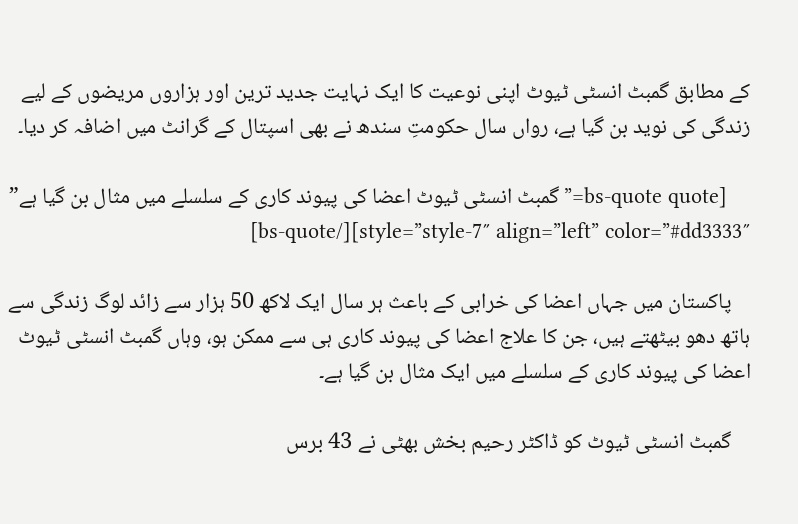کے مطابق گمبٹ انسٹی ٹیوٹ اپنی نوعیت کا ایک نہایت جدید ترین اور ہزاروں مریضوں کے لیے زندگی کی نوید بن گیا ہے، رواں سال حکومتِ سندھ نے بھی اسپتال کے گرانٹ میں اضافہ کر دیا۔

    [bs-quote quote=”گمبٹ انسٹی ٹیوٹ اعضا کی پیوند کاری کے سلسلے میں مثال بن گیا ہے” style=”style-7″ align=”left” color=”#dd3333″][/bs-quote]

    پاکستان میں جہاں اعضا کی خرابی کے باعث ہر سال ایک لاکھ 50 ہزار سے زائد لوگ زندگی سے ہاتھ دھو بیٹھتے ہیں، جن کا علاج اعضا کی پیوند کاری ہی سے ممکن ہو، وہاں گمبٹ انسٹی ٹیوٹ اعضا کی پیوند کاری کے سلسلے میں ایک مثال بن گیا ہے۔

    گمبٹ انسٹی ٹیوٹ کو ڈاکٹر رحیم بخش بھٹی نے 43 برس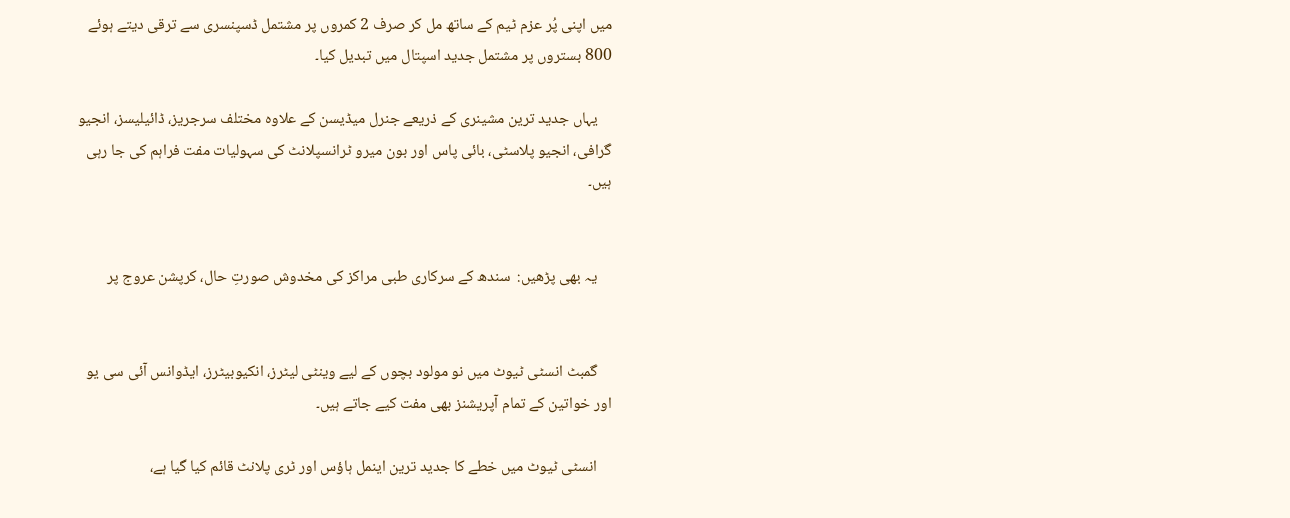میں اپنی پُر عزم ٹیم کے ساتھ مل کر صرف 2 کمروں پر مشتمل ڈسپنسری سے ترقی دیتے ہوئے 800 بستروں پر مشتمل جدید اسپتال میں تبدیل کیا۔

    یہاں جدید ترین مشینری کے ذریعے جنرل میڈیسن کے علاوہ مختلف سرجریز، ڈائیلیسز، انجیو گرافی، انجیو پلاسٹی، بائی پاس اور بون میرو ٹرانسپلانٹ کی سہولیات مفت فراہم کی جا رہی ہیں۔


    یہ بھی پڑھیں:  سندھ کے سرکاری طبی مراکز کی مخدوش صورتِ حال، کرپشن عروج پر


    گمبٹ انسٹی ٹیوٹ میں نو مولود بچوں کے لیے وینٹی لیٹرز، انکیوبیٹرز، ایڈوانس آئی سی یو اور خواتین کے تمام آپریشنز بھی مفت کیے جاتے ہیں۔

    انسٹی ٹیوٹ میں خطے کا جدید ترین اینمل ہاؤس اور ٹری پلانٹ قائم کیا گیا ہے،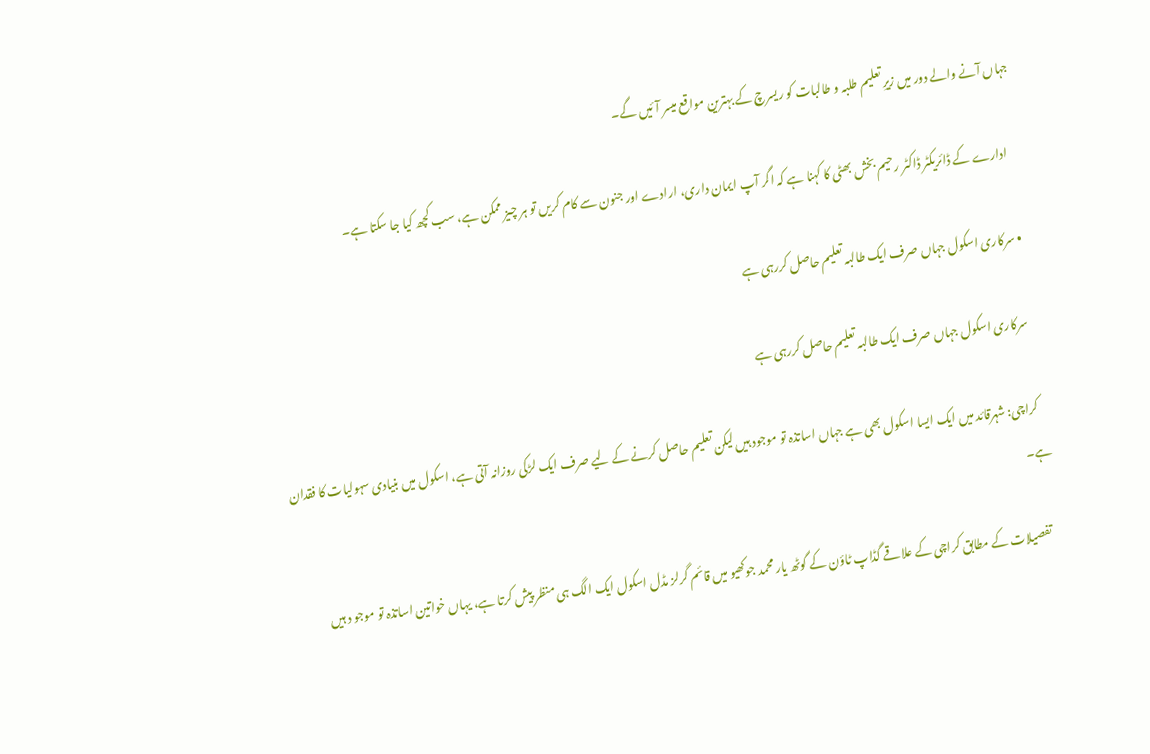جہاں آنے والے دور میں زیرِ تعلیم طلبہ و طالبات کو ریسرچ کے بہترین مواقع میسر آئیں گے۔

    ادارے کے ڈائریکٹر ڈاکٹر رحیم بخش بھٹی کا کہنا ہے کہ اگر آپ ایمان داری، ارادے اور جنون سے کام کریں تو ہر چیز ممکن ہے، سب کچھ کیا جا سکتا ہے۔

  • سرکاری اسکول جہاں صرف ایک طالبہ تعلیم حاصل کررہی ہے

    سرکاری اسکول جہاں صرف ایک طالبہ تعلیم حاصل کررہی ہے

    کراچی: شہرقائد میں ایک ایسا اسکول بھی ہے جہاں اساتذہ تو موجود ہیں لیکن تعلیم حاصل کرنے کے لیے صرف ایک لڑکی روزانہ آتی ہے، اسکول میں بنیادی سہولیات کا فقدان ہے۔

    تفصیلات کے مطابق کراچی کے علاقے گڈاپ ٹاؤن کے گوٹھ یار محمد جوکھیو میں قائم گرلز مڈل اسکول ایک الگ ہی منظر پیش کرتا ہے، یہاں خواتین اساتذہ تو موجو د ہیں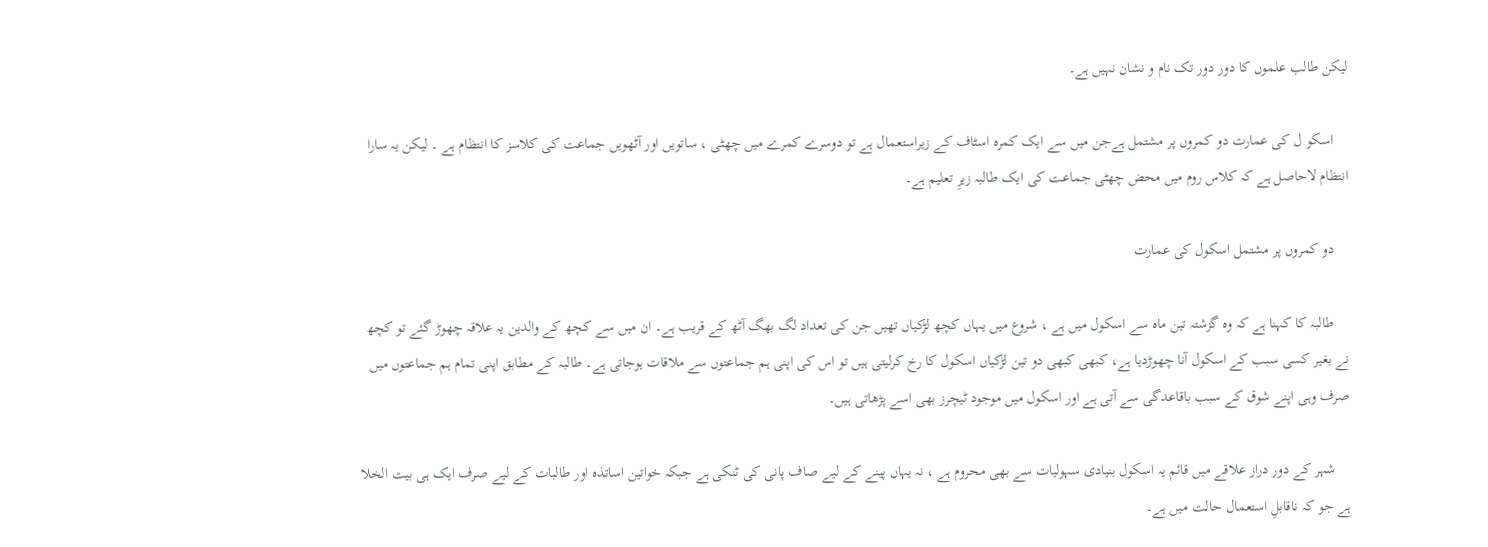لیکن طالب علموں کا دور دور تک نام و نشان نہیں ہے۔

    اسکو ل کی عمارت دو کمروں پر مشتمل ہےجن میں سے ایک کمرہ اسٹاف کے زیراستعمال ہے تو دوسرے کمرے میں چھٹی ، ساتویں اور آٹھویں جماعت کی کلاسز کا انتظام ہے ۔ لیکن یہ سارا انتظام لاحاصل ہے کہ کلاس روم میں محض چھٹی جماعت کی ایک طالبہ زیرِ تعلیم ہے۔

    دو کمروں پر مشتمل اسکول کی عمارت

    طالبہ کا کہنا ہے کہ وہ گزشتہ تین ماہ سے اسکول میں ہے ، شروع میں یہاں کچھ لڑکیاں تھیں جن کی تعداد لگ بھگ آٹھ کے قریب ہے۔ ان میں سے کچھ کے والدین یہ علاقہ چھوڑ گئے تو کچھ نے بغیر کسی سبب کے اسکول آنا چھوڑدیا ہے، کبھی کبھی دو تین لڑکیاں اسکول کا رخ کرلیتی ہیں تو اس کی اپنی ہم جماعتوں سے ملاقات ہوجاتی ہے۔ طالبہ کے مطابق اپنی تمام ہم جماعتوں میں صرف وہی اپنے شوق کے سبب باقاعدگی سے آتی ہے اور اسکول میں موجود ٹیچرز بھی اسے پڑھاتی ہیں۔

    شہر کے دور دراز علاقے میں قائم یہ اسکول بنیادی سہولیات سے بھی محروم ہے ، نہ یہاں پینے کے لیے صاف پانی کی ٹنکی ہے جبکہ خواتین اساتذہ اور طالبات کے لیے صرف ایک ہی بیت الخلا ہے جو کہ ناقابلِ استعمال حالت میں ہے۔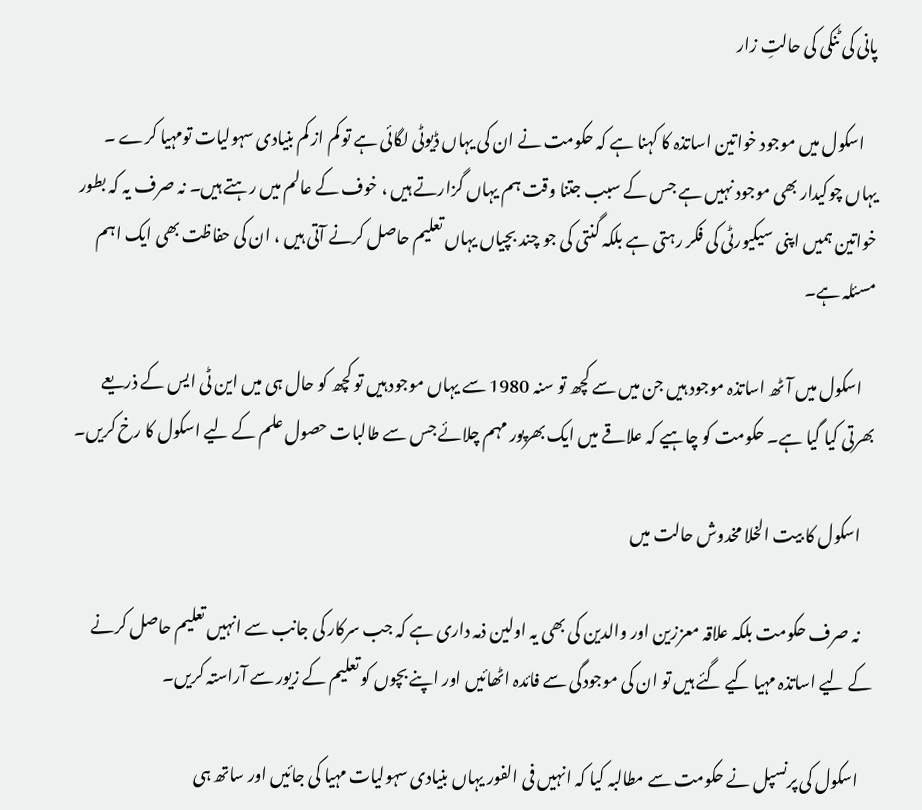پانی کی ٹنکی کی حالتِ زار

    اسکول میں موجود خواتین اساتذہ کا کہنا ہے کہ حکومت نے ان کی یہاں ڈیوٹی لگائی ہے تو کم از کم بنیادی سہولیات تومہیا کرے ۔ یہاں چوکیدار بھی موجود نہیں ہے جس کے سبب جتنا وقت ہم یہاں گزارتے ہیں ، خوف کے عالم میں رہتے ہیں۔ نہ صرف یہ کہ بطور خواتین ہمیں اپنی سیکیورٹی کی فکر رہتی ہے بلکہ گنتی کی جو چند بچیاں یہاں تعلیم حاصل کرنے آتی ہیں ، ان کی حفاظت بھی ایک اہم مسئلہ ہے۔

    اسکول میں آٹھ اساتذہ موجود ہیں جن میں سے کچھ تو سنہ 1980 سے یہاں موجود ہیں تو کچھ کو حال ہی میں این ٹی ایس کے ذریعے بھرتی کیا گیا ہے۔ حکومت کو چاہیے کہ علاقے میں ایک بھرپور مہم چلائے جس سے طالبات حصول علم کے لیے اسکول کا رخ کریں۔

    اسکول کا بیت الخلا مخدوش حالت میں

    نہ صرف حکومت بلکہ علاقہ معززین اور والدین کی بھی یہ اولین ذمہ داری ہے کہ جب سرکار کی جانب سے انہیں تعلیم حاصل کرنے کے لیے اساتذہ مہیا کیے گئے ہیں تو ان کی موجودگی سے فائدہ اٹھائیں اور اپنے بچوں کو تعلیم کے زیور سے آراستہ کریں۔

    اسکول کی پرنسپل نے حکومت سے مطالبہ کیا کہ انہیں فی الفور یہاں بنیادی سہولیات مہیا کی جائیں اور ساتھ ہی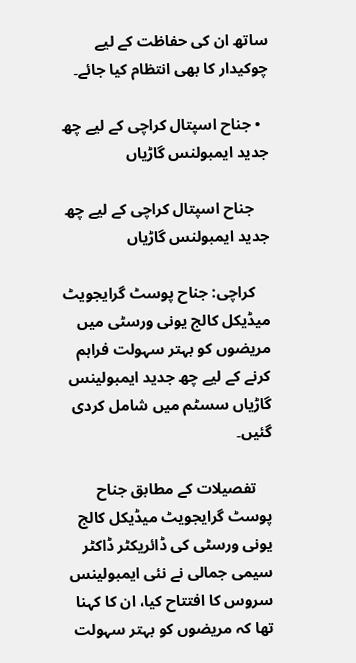ساتھ ان کی حفاظت کے لیے چوکیدار کا بھی انتظام کیا جائے۔

  • جناح اسپتال کراچی کے لیے چھ جدید ایمبولنس گاڑیاں

    جناح اسپتال کراچی کے لیے چھ جدید ایمبولنس گاڑیاں

    کراچی: جناح پوسٹ گرایجویٹ میڈیکل کالج یونی ورسٹی میں مریضوں کو بہتر سہولت فراہم کرنے کے لیے چھ جدید ایمبولینس گاڑیاں سسٹم میں شامل کردی گئیں۔

    تفصیلات کے مطابق جناح پوسٹ گرایجویٹ میڈیکل کالج یونی ورسٹی کی ڈائریکٹر ڈاکٹر سیمی جمالی نے نئی ایمبولینس سروس کا افتتاح کیا، ان کا کہنا تھا کہ مریضوں کو بہتر سہولت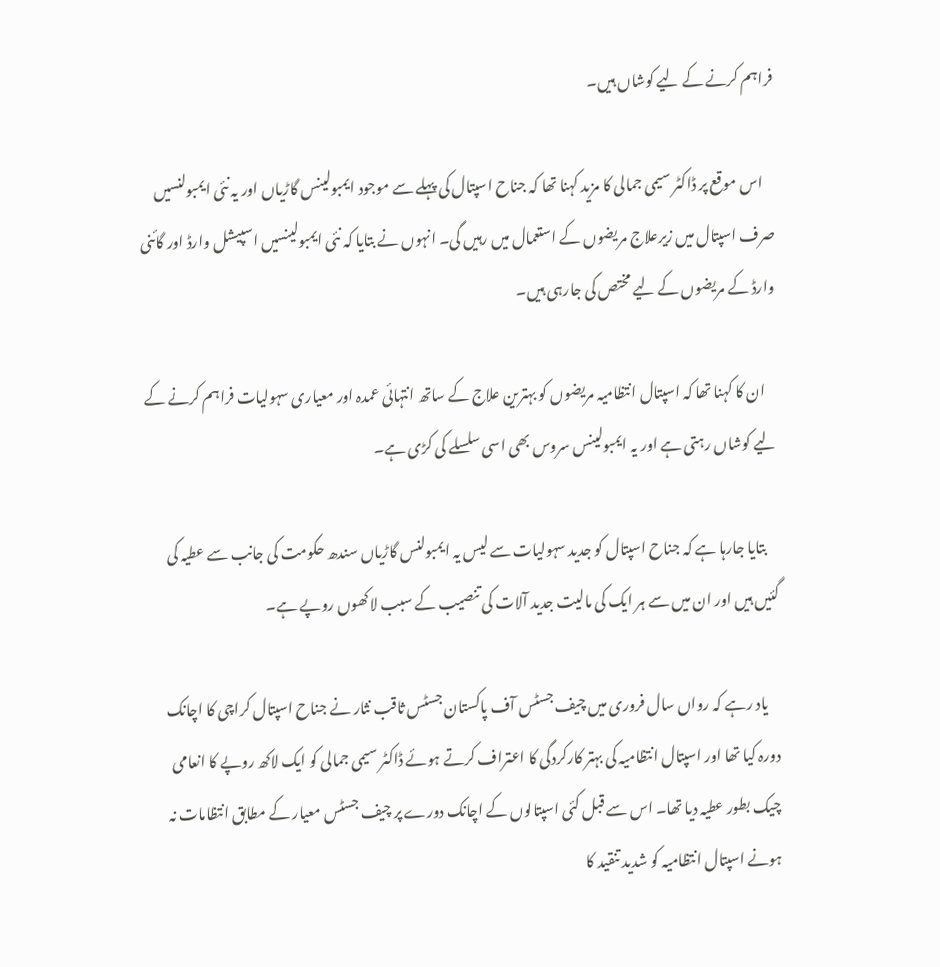فراہم کرنے کے لیے کوشاں ہیں۔

    اس موقع پر ڈاکٹر سیمی جمالی کا مزید کہنا تھا کہ جناح اسپتال کی پہلے سے موجود ایمبولینس گاڑیاں اور یہ نئی ایمبولنسیں صرف اسپتال میں زیرعلاج مریضوں کے استعمال میں رہیں گی۔ انہوں نے بتایا کہ نئی ایمبولینسیں اسپیشل وارڈ اور گائنی وارڈ کے مریضوں کے لیے مختص کی جارہی ہیں۔

    ان کا کہنا تھا کہ اسپتال انتظامیہ مریضوں کو بہترین علاج کے ساتھ انتہائی عمدہ اور معیاری سہولیات فراہم کرنے کے لیے کوشاں رہتی ہے اور یہ ایمبولینس سروس بھی اسی سلسلے کی کڑی ہے۔

    بتایا جارہا ہے کہ جناح اسپتال کو جدید سہولیات سے لیس یہ ایمبولنس گاڑیاں سندھ حکومت کی جانب سے عطیہ کی گئیں ہیں اور ان میں سے ہر ایک کی مالیت جدید آلات کی تنصیب کے سبب لاکھوں روپے ہے۔

    یاد رہے کہ رواں سال فروری میں چیف جسٹس آف پاکستان جسٹس ثاقب نثار نے جناح اسپتال کراچی کا اچانک دورہ کیا تھا اور اسپتال انتظامیہ کی بہتر کارکردگی کا اعتراف کرتے ہوئے ڈاکٹر سیمی جمالی کو ایک لاکھ روپے کا انعامی چیک بطور عطیہ دیا تھا۔ اس سے قبل کئی اسپتالوں کے اچانک دورے پر چیف جسٹس معیار کے مطابق انتظامات نہ ہونے اسپتال انتظامیہ کو شدید تنقید کا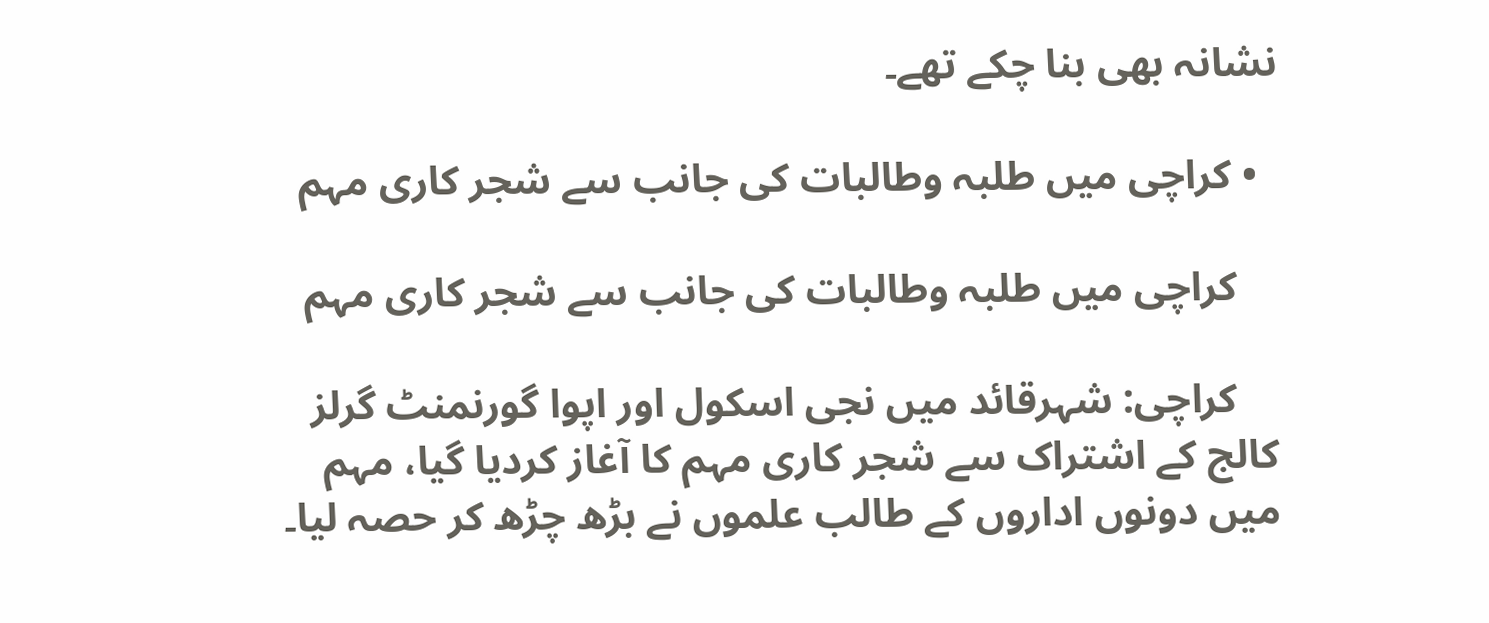نشانہ بھی بنا چکے تھے۔

  • کراچی میں طلبہ وطالبات کی جانب سے شجر کاری مہم

    کراچی میں طلبہ وطالبات کی جانب سے شجر کاری مہم

    کراچی: شہرقائد میں نجی اسکول اور اپوا گورنمنٹ گرلز کالج کے اشتراک سے شجر کاری مہم کا آغاز کردیا گیا، مہم میں دونوں اداروں کے طالب علموں نے بڑھ چڑھ کر حصہ لیا۔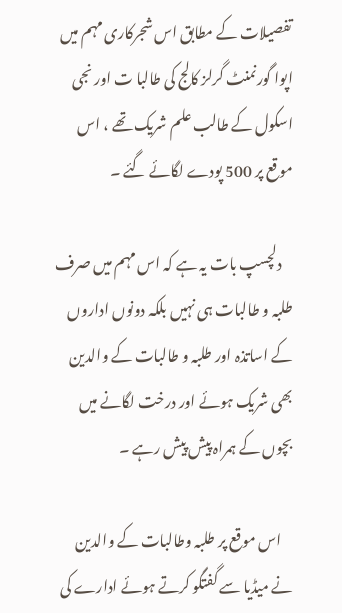تفصیلات کے مطابق اس شجرکاری مہم میں اپوا گورنمنٹ گرلز کالج کی طالبا ت اور نجی اسکول کے طالب علم شریک تھے ، اس موقع پر 500 پودے لگائے گئے ۔

    دلچسپ بات یہ ہے کہ اس مہم میں صرف طلبہ و طالبات ہی نہیں بلکہ دونوں اداروں کے اساتذہ اور طلبہ و طالبات کے والدین بھی شریک ہوئے اور درخت لگانے میں بچوں کے ہمراہ پیش پیش رہے ۔

    اس موقع پر طلبہ وطالبات کے والدین نے میڈیا سے گفتگو کرتے ہوئے ادارے کی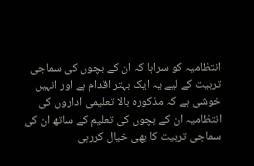انتظامیہ کو سراہا کہ ان کے بچوں کی سماجی تربیت کے لیے یہ ایک بہتر اقدام ہے اور انہیں خوشی ہے کہ مذکورہ بالا تعلیمی اداروں کی انتظامیہ ان کے بچوں کی تعلیم کے ساتھ ان کی سماجی تربیت کا بھی خیال کررہی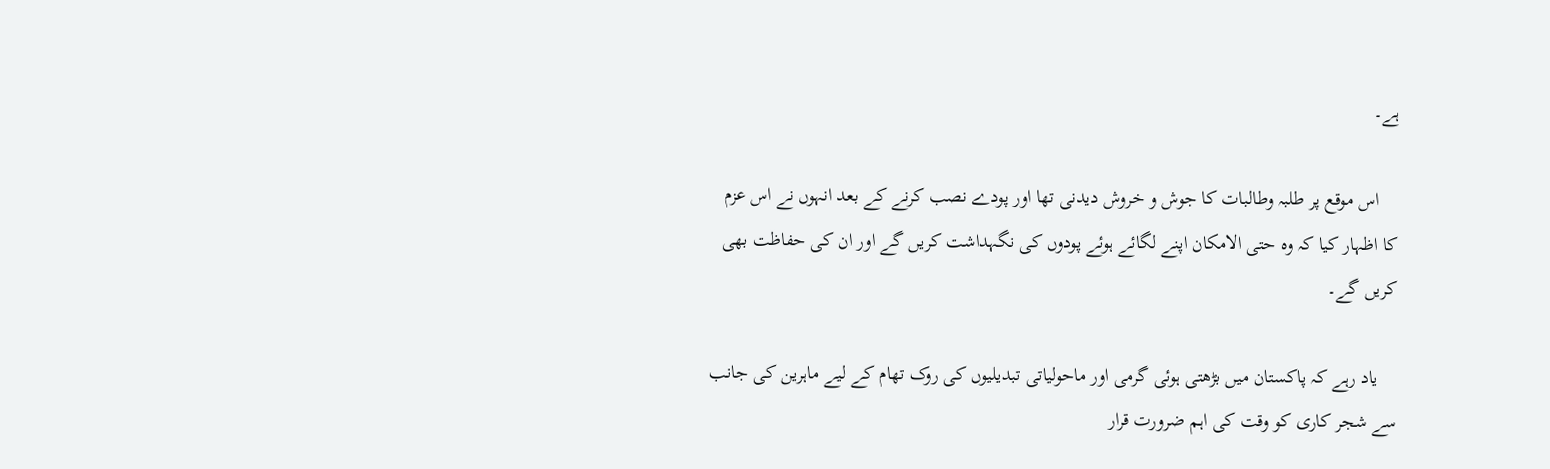ہے۔

    اس موقع پر طلبہ وطالبات کا جوش و خروش دیدنی تھا اور پودے نصب کرنے کے بعد انہوں نے اس عزم کا اظہار کیا کہ وہ حتی الامکان اپنے لگائے ہوئے پودوں کی نگہداشت کریں گے اور ان کی حفاظت بھی کریں گے۔

    یاد رہے کہ پاکستان میں بڑھتی ہوئی گرمی اور ماحولیاتی تبدیلیوں کی روک تھام کے لیے ماہرین کی جانب سے شجر کاری کو وقت کی اہم ضرورت قرار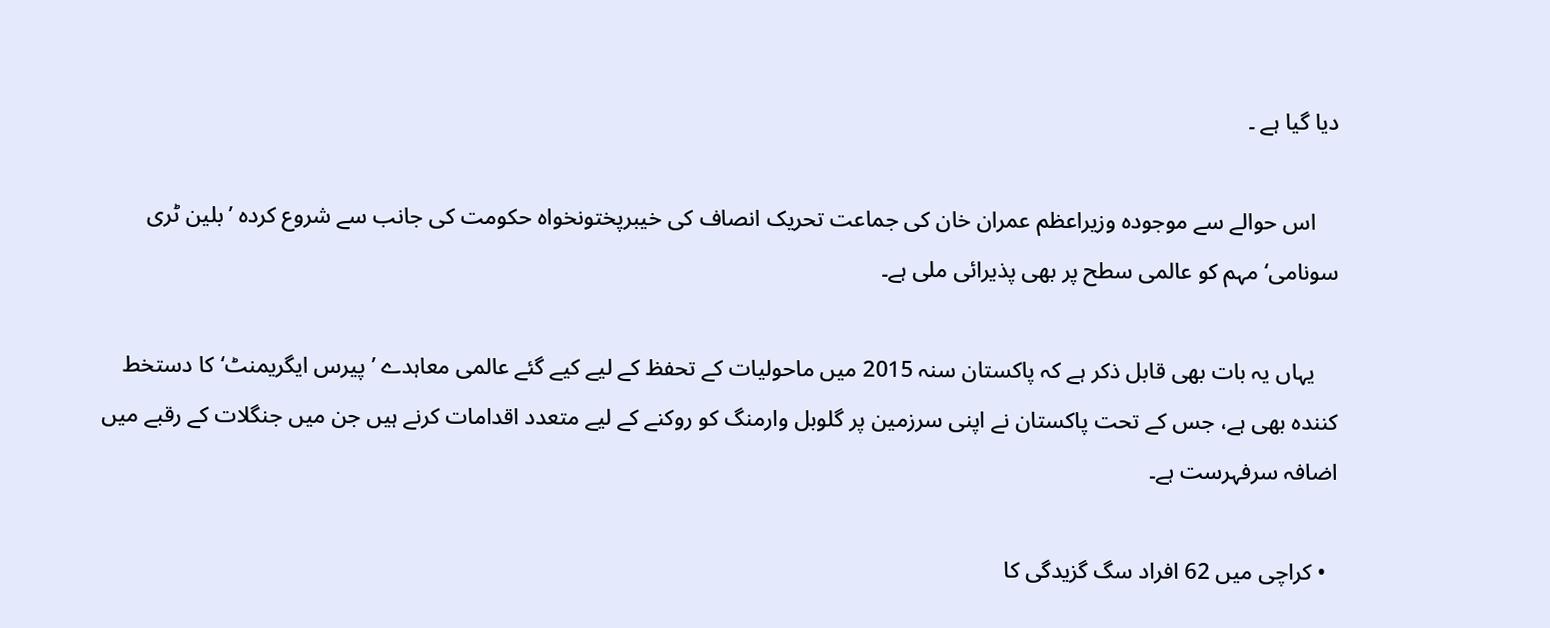دیا گیا ہے ۔

    اس حوالے سے موجودہ وزیراعظم عمران خان کی جماعت تحریک انصاف کی خیبرپختونخواہ حکومت کی جانب سے شروع کردہ ’بلین ٹری سونامی‘ مہم کو عالمی سطح پر بھی پذیرائی ملی ہے۔

    یہاں یہ بات بھی قابل ذکر ہے کہ پاکستان سنہ 2015 میں ماحولیات کے تحفظ کے لیے کیے گئے عالمی معاہدے ’ پیرس ایگریمنٹ‘ کا دستخط کنندہ بھی ہے، جس کے تحت پاکستان نے اپنی سرزمین پر گلوبل وارمنگ کو روکنے کے لیے متعدد اقدامات کرنے ہیں جن میں جنگلات کے رقبے میں اضافہ سرفہرست ہے۔

  • کراچی میں 62 افراد سگ گزیدگی کا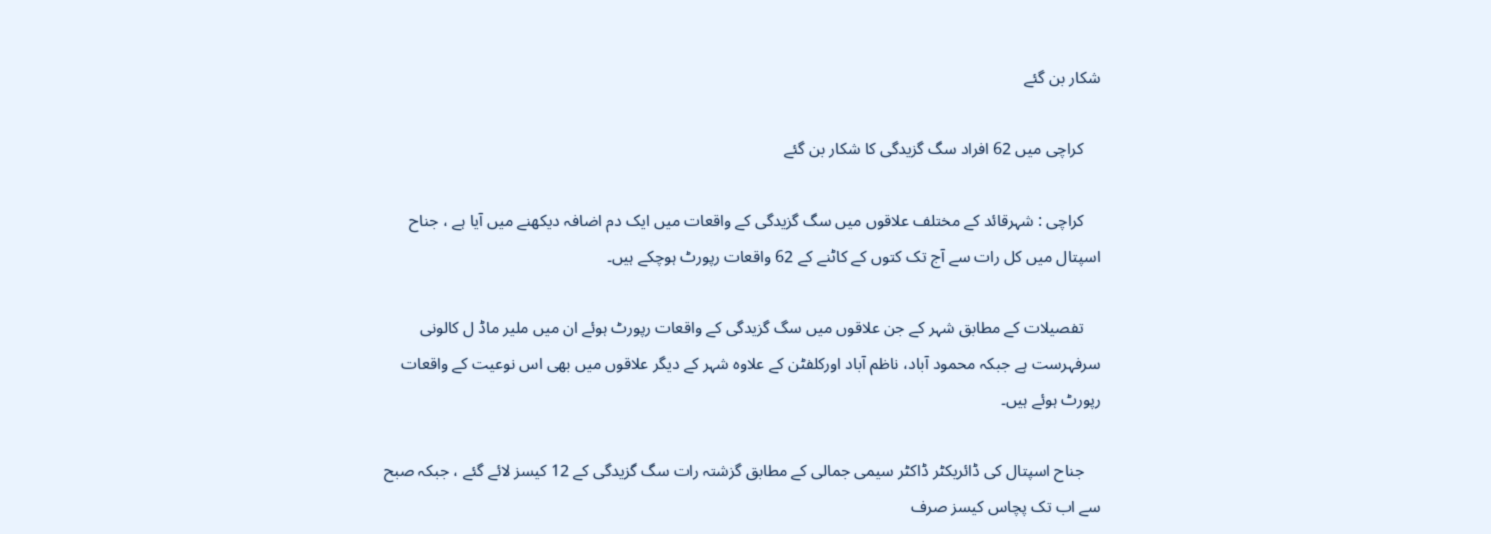شکار بن گئے

    کراچی میں 62 افراد سگ گزیدگی کا شکار بن گئے

    کراچی : شہرقائد کے مختلف علاقوں میں سگ گزیدگی کے واقعات میں ایک دم اضافہ دیکھنے میں آیا ہے ، جناح اسپتال میں کل رات سے آج تک کتوں کے کاٹنے کے 62 واقعات رپورٹ ہوچکے ہیں۔

    تفصیلات کے مطابق شہر کے جن علاقوں میں سگ گزیدگی کے واقعات رپورٹ ہوئے ان میں ملیر ماڈ ل کالونی سرفہرست ہے جبکہ محمود آباد، ناظم آباد اورکلفٹن کے علاوہ شہر کے دیگر علاقوں میں بھی اس نوعیت کے واقعات رپورٹ ہوئے ہیں۔

    جناح اسپتال کی ڈائریکٹر ڈاکٹر سیمی جمالی کے مطابق گزشتہ رات سگ گزیدگی کے 12 کیسز لائے گئے ، جبکہ صبح سے اب تک پچاس کیسز صرف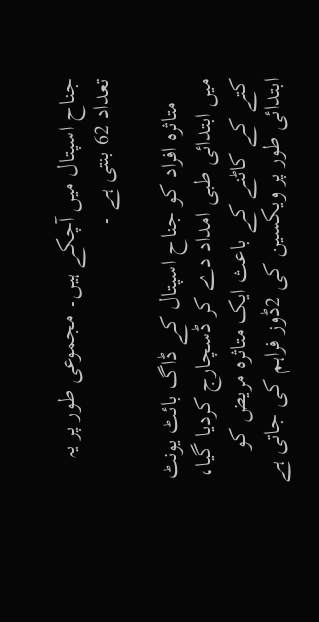جناح اسپتال میں آچکے ہیں۔ مجموعی طور پر یہ تعداد 62 بنتی ہے ۔

    متاثرہ افراد کو جناح اسپتال کے ڈاگ بائٹ یونٹ میں ابتدائی طبی امداد دے کر ڈسچارج کردیا گیا، کتے کے کاٹنے کے باعث ایک متاثرہ مریض کو ابتدائی طور پر ویکسین کی 2ڈوز فراہم کی جاتی ہے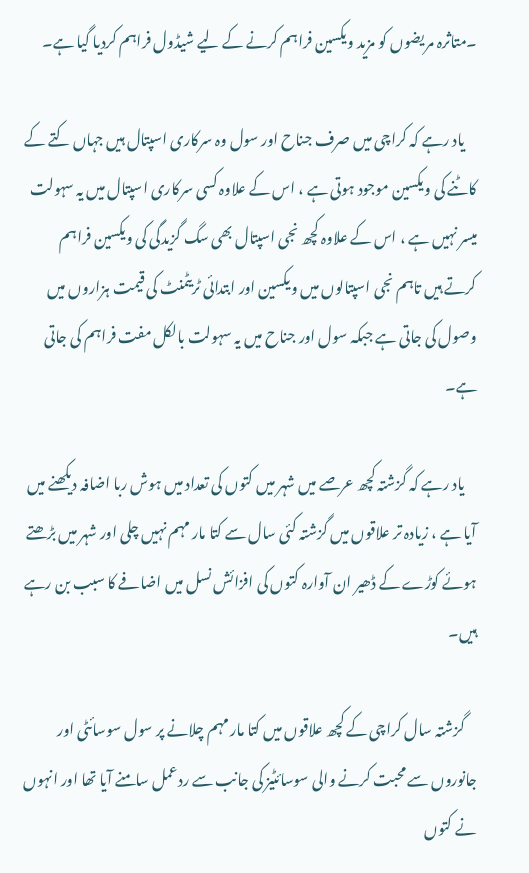۔متاثرہ مریضوں کو مزید ویکسین فراہم کرنے کے لیے شیڈول فراہم کردیا گیا ہے۔

    یاد رہے کہ کراچی میں صرف جناح اور سول وہ سرکاری اسپتال ہیں جہاں کتے کے کاٹنے کی ویکسین موجود ہوتی ہے ، اس کے علاوہ کسی سرکاری اسپتال میں یہ سہولت میسر نہیں ہے ، اس کے علاوہ کچھ نجی اسپتال بھی سگ گزیدگی کی ویکسین فراہم کرتے ہیں تاہم نجی اسپتالوں میں ویکسین اور ابتدائی ٹریٹمنٹ کی قیمت ہزاروں میں وصول کی جاتی ہے جبکہ سول اور جناح میں یہ سہولت بالکل مفت فراہم کی جاتی ہے۔

    یاد رہے کہ گزشتہ کچھ عرصے میں شہر میں کتوں کی تعداد میں ہوش ربا اضافہ دیکھنے میں آیا ہے ، زیادہ تر علاقوں میں گزشتہ کئی سال سے کتا مار مہم نہیں چلی اور شہر میں بڑھتے ہوئے کوڑے کے ڈھیر ان آوارہ کتوں کی افزائش نسل میں اضافے کا سبب بن رہے ہیں۔

    گزشتہ سال کراچی کے کچھ علاقوں میں کتا مار مہم چلانے پر سول سوسائٹی اور جانوروں سے محبت کرنے والی سوسائٹیز کی جانب سے ردعمل سامنے آیا تھا اور انہوں نے کتوں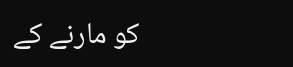کو مارنے کے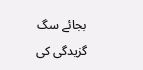بجائے سگ گزیدگی کی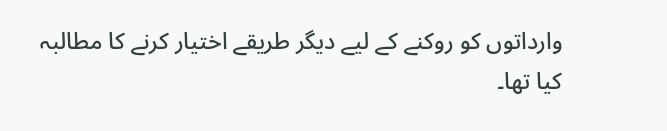وارداتوں کو روکنے کے لیے دیگر طریقے اختیار کرنے کا مطالبہ کیا تھا۔